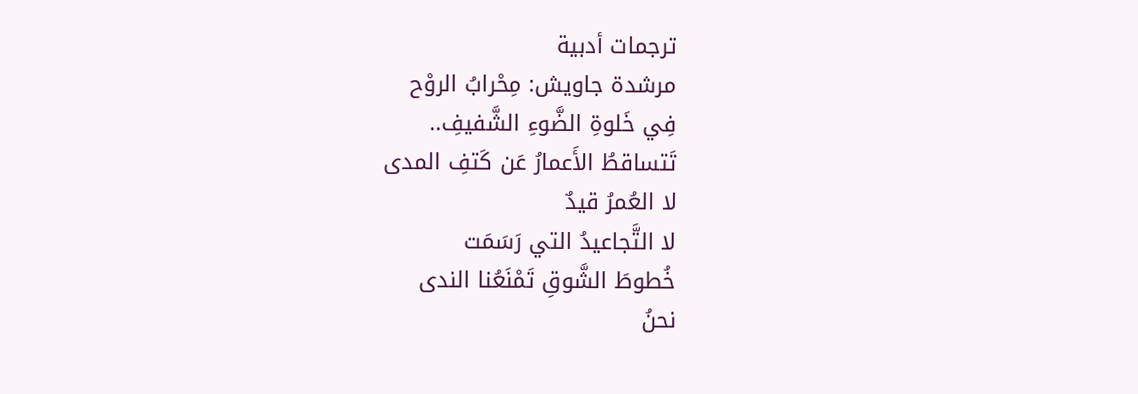ترجمات أدبية
مرشدة جاويش: مِحْرابُ الروْح
فِي خَلوةِ الضَّوءِ الشَّفيفِ..
تَتساقطُ الأَعمارُ عَن كَتفِ المدى
لا العُمرُ قيدٌ
لا التَّجاعيدُ التي رَسَمَت
خُطوطَ الشَّوقِ تَمْنَعُنا الندى
نحنُ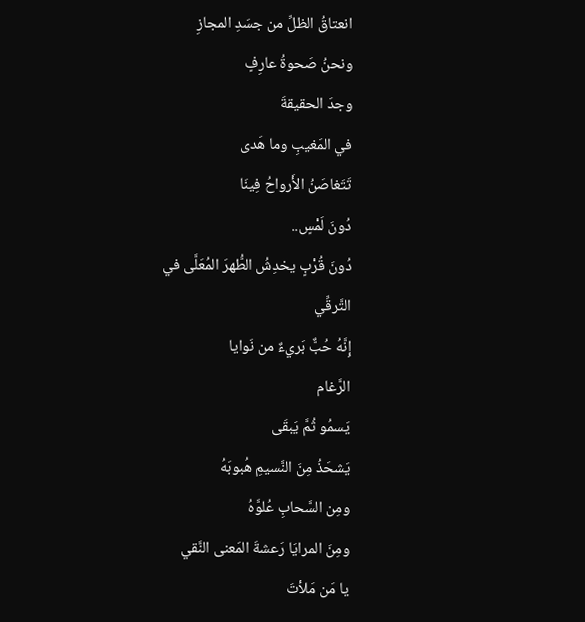انعتاقُ الظلِّ من جسَدِ المجازِ
ونحنُ صَحوةُ عارِفٍ
وجدَ الحقيقةَ
في المَغيبِ وما هَدى
تَتَغاصَنُ الأَرواحُ فِينَا
دُونَ لَمْسٍ..
دُونَ قُرْبٍ يخدِشُ الطُّهرَ المُعَلَّى في
التَّرقِّي
إِنَّهُ حُبٌّ بَريءٌ من نَوايا
الرَّغام
يَسمُو ثُمَّ يَبقَى
يَشحَذُ مِنَ النَّسيمِ هُبوبَهُ
ومِن السَّحابِ عُلوَّهُ
ومِنَ المرايَا رَعشةَ المَعنى النَّقي
يا مَن مَلأتَ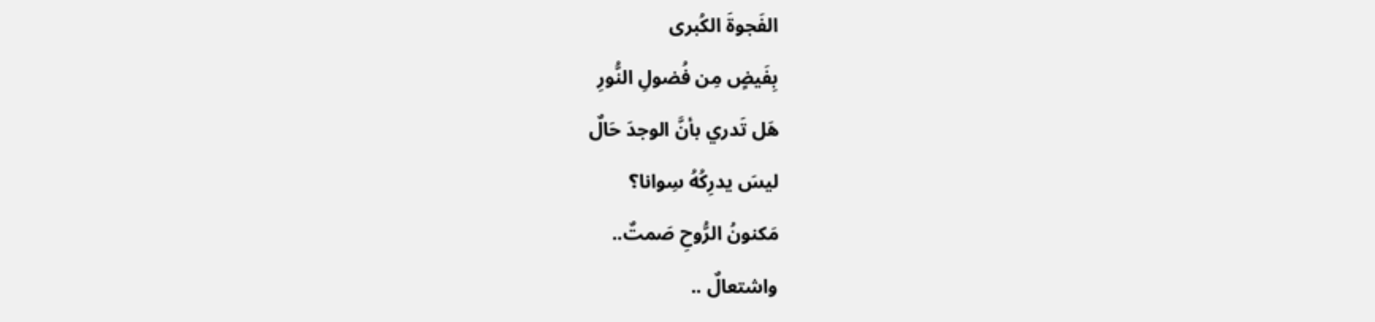الفَجوةَ الكُبرى
بِفَيضٍ مِن فُضولِ النُّورِ
هَل تَدري بأنَّ الوجدَ حَالٌ
ليسَ يدرِكُهُ سِوانا؟
مَكنونُ الرُّوحِ صَمتٌ..
واشتعالٌ ..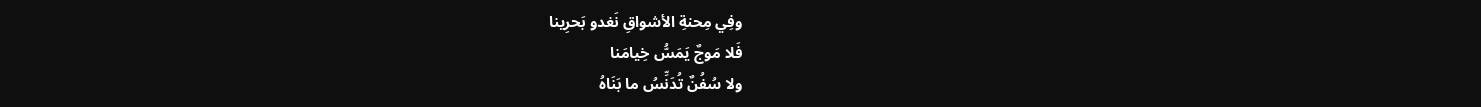وفِي مِحنةِ الأشواقِ نَغدو بَحرِينا
فَلا مَوجٌ يَمَسُّ خِيامَنا
ولا سُفُنٌ تُدَنِّسُ ما بَنَاهُ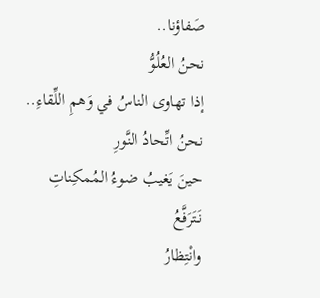صَفاؤنا..
نحنُ العُلُوُّ
إذا تهاوى الناسُ في وَهمِ اللِّقاءِ..
نحنُ اتِّحادُ النَّورِ
حينَ يَغيبُ ضوءُ المُمكِناتِ
نَتَرَفَّعُ
وانْتِظارُ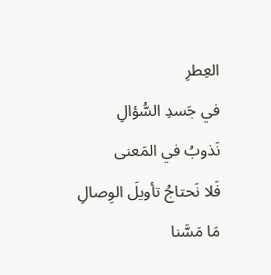العِطرِ
في جَسدِ السُّؤالِ
نَذوبُ في المَعنى
فَلا نَحتاجُ تأويلَ الوِصالِ
مَا مَسَّنا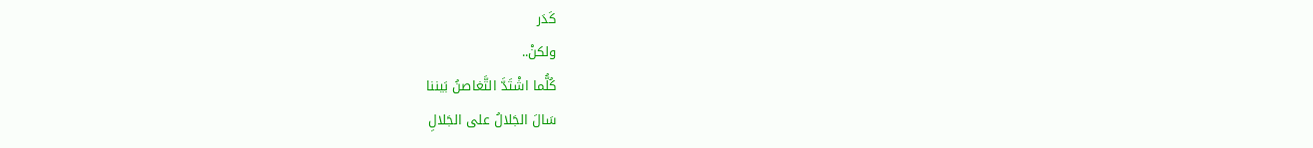كَدَر
ولكنْ..
كُلُّما اشْتَدَّ التَّغاصنُ بَيننا
سَالَ الجَلالُ على الجَلالِ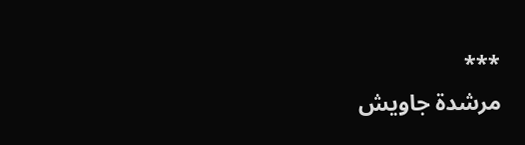***
مرشدة جاويش